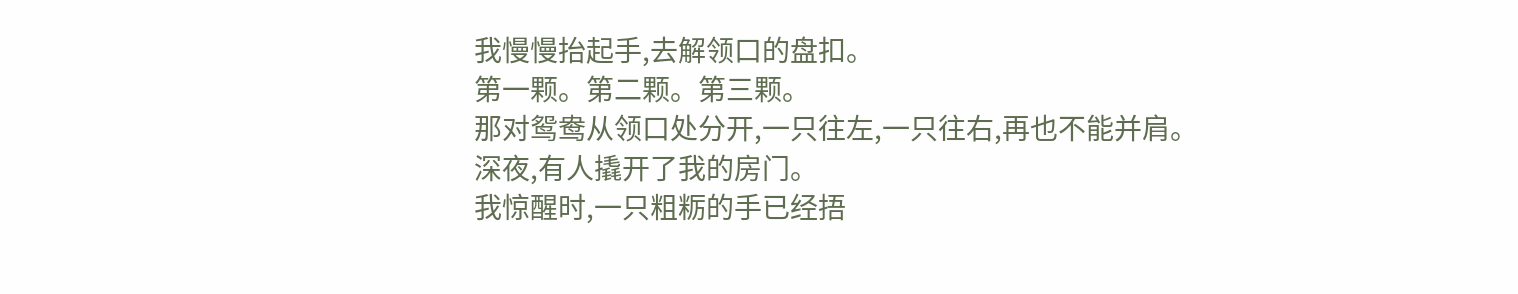我慢慢抬起手,去解领口的盘扣。
第一颗。第二颗。第三颗。
那对鸳鸯从领口处分开,一只往左,一只往右,再也不能并肩。
深夜,有人撬开了我的房门。
我惊醒时,一只粗粝的手已经捂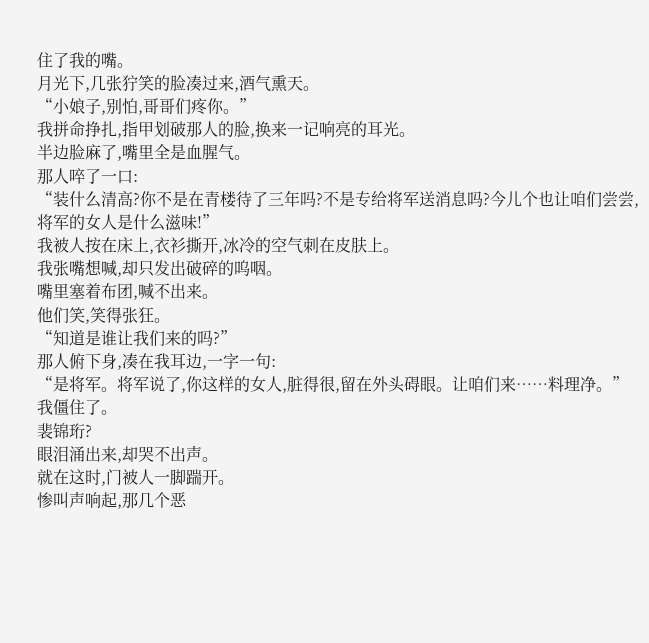住了我的嘴。
月光下,几张狞笑的脸凑过来,酒气熏天。
“小娘子,别怕,哥哥们疼你。”
我拼命挣扎,指甲划破那人的脸,换来一记响亮的耳光。
半边脸麻了,嘴里全是血腥气。
那人啐了一口:
“装什么清高?你不是在青楼待了三年吗?不是专给将军送消息吗?今儿个也让咱们尝尝,将军的女人是什么滋味!”
我被人按在床上,衣衫撕开,冰冷的空气刺在皮肤上。
我张嘴想喊,却只发出破碎的呜咽。
嘴里塞着布团,喊不出来。
他们笑,笑得张狂。
“知道是谁让我们来的吗?”
那人俯下身,凑在我耳边,一字一句:
“是将军。将军说了,你这样的女人,脏得很,留在外头碍眼。让咱们来……料理净。”
我僵住了。
裴锦珩?
眼泪涌出来,却哭不出声。
就在这时,门被人一脚踹开。
惨叫声响起,那几个恶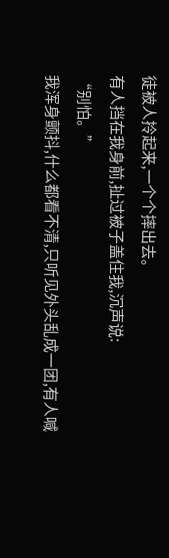徒被人拎起来,一个个摔出去。
有人挡在我身前,扯过被子盖住我,沉声说:
“别怕。”
我浑身颤抖,什么都看不清,只听见外头乱成一团,有人喊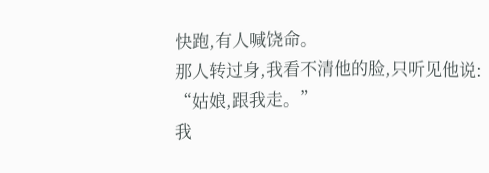快跑,有人喊饶命。
那人转过身,我看不清他的脸,只听见他说:
“姑娘,跟我走。”
我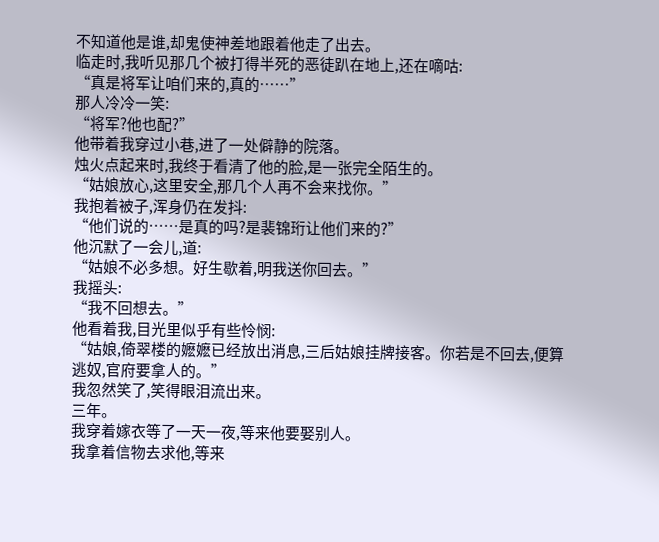不知道他是谁,却鬼使神差地跟着他走了出去。
临走时,我听见那几个被打得半死的恶徒趴在地上,还在嘀咕:
“真是将军让咱们来的,真的……”
那人冷冷一笑:
“将军?他也配?”
他带着我穿过小巷,进了一处僻静的院落。
烛火点起来时,我终于看清了他的脸,是一张完全陌生的。
“姑娘放心,这里安全,那几个人再不会来找你。”
我抱着被子,浑身仍在发抖:
“他们说的……是真的吗?是裴锦珩让他们来的?”
他沉默了一会儿,道:
“姑娘不必多想。好生歇着,明我送你回去。”
我摇头:
“我不回想去。”
他看着我,目光里似乎有些怜悯:
“姑娘,倚翠楼的嬷嬷已经放出消息,三后姑娘挂牌接客。你若是不回去,便算逃奴,官府要拿人的。”
我忽然笑了,笑得眼泪流出来。
三年。
我穿着嫁衣等了一天一夜,等来他要娶别人。
我拿着信物去求他,等来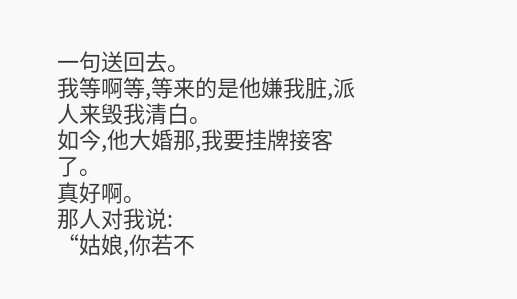一句送回去。
我等啊等,等来的是他嫌我脏,派人来毁我清白。
如今,他大婚那,我要挂牌接客了。
真好啊。
那人对我说:
“姑娘,你若不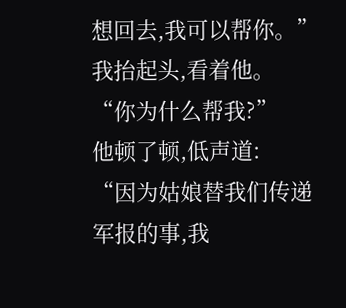想回去,我可以帮你。”
我抬起头,看着他。
“你为什么帮我?”
他顿了顿,低声道:
“因为姑娘替我们传递军报的事,我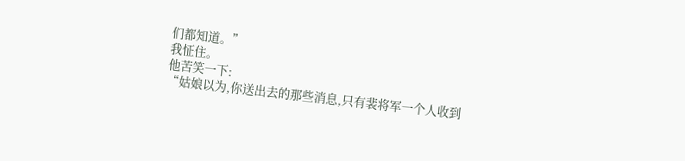们都知道。”
我怔住。
他苦笑一下:
“姑娘以为,你送出去的那些消息,只有裴将军一个人收到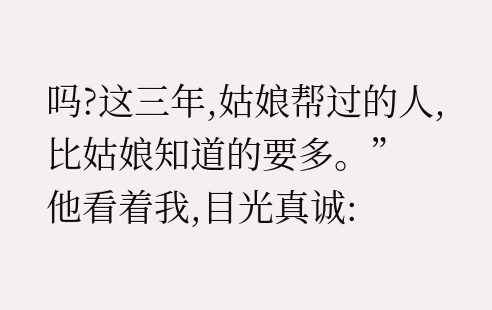吗?这三年,姑娘帮过的人,比姑娘知道的要多。”
他看着我,目光真诚: